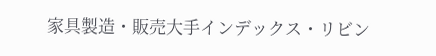家具製造・販売大手インデックス・リビン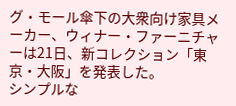グ・モール傘下の大衆向け家具メーカー、ウィナー・ファーニチャーは21日、新コレクション「東京・大阪」を発表した。
シンプルな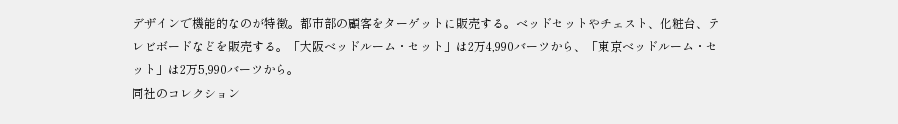デザインで機能的なのが特徴。都市部の顧客をターゲットに販売する。ベッドセットやチェスト、化粧台、テレビボードなどを販売する。「大阪ベッドルーム・セット」は2万4,990バーツから、「東京ベッドルーム・セット」は2万5,990バーツから。
同社のコレクション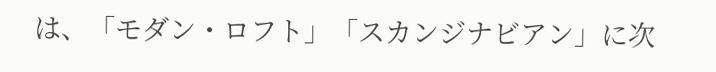は、「モダン・ロフト」「スカンジナビアン」に次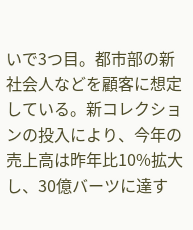いで3つ目。都市部の新社会人などを顧客に想定している。新コレクションの投入により、今年の売上高は昨年比10%拡大し、30億バーツに達す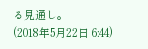る見通し。
(2018年5月22日 6:44)